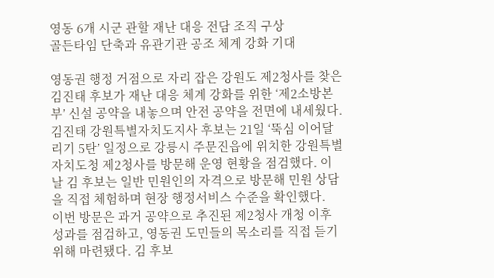영동 6개 시군 관할 재난 대응 전담 조직 구상
골든타임 단축과 유관기관 공조 체계 강화 기대

영동권 행정 거점으로 자리 잡은 강원도 제2청사를 찾은 김진태 후보가 재난 대응 체계 강화를 위한 ‘제2소방본부’ 신설 공약을 내놓으며 안전 공약을 전면에 내세웠다.
김진태 강원특별자치도지사 후보는 21일 ‘뚝심 이어달리기 5탄’ 일정으로 강릉시 주문진읍에 위치한 강원특별자치도청 제2청사를 방문해 운영 현황을 점검했다. 이날 김 후보는 일반 민원인의 자격으로 방문해 민원 상담을 직접 체험하며 현장 행정서비스 수준을 확인했다.
이번 방문은 과거 공약으로 추진된 제2청사 개청 이후 성과를 점검하고, 영동권 도민들의 목소리를 직접 듣기 위해 마련됐다. 김 후보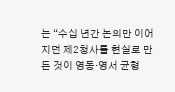는 “수십 년간 논의만 이어지던 제2청사를 현실로 만든 것이 영동·영서 균형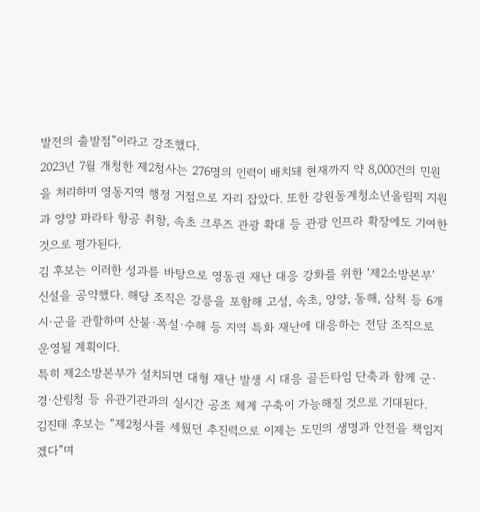발전의 출발점”이라고 강조했다.
2023년 7월 개청한 제2청사는 276명의 인력이 배치돼 현재까지 약 8,000건의 민원을 처리하며 영동지역 행정 거점으로 자리 잡았다. 또한 강원동계청소년올림픽 지원과 양양 파라타 항공 취항, 속초 크루즈 관광 확대 등 관광 인프라 확장에도 기여한 것으로 평가된다.
김 후보는 이러한 성과를 바탕으로 영동권 재난 대응 강화를 위한 ‘제2소방본부’ 신설을 공약했다. 해당 조직은 강릉을 포함해 고성, 속초, 양양, 동해, 삼척 등 6개 시·군을 관할하며 산불·폭설·수해 등 지역 특화 재난에 대응하는 전담 조직으로 운영될 계획이다.
특히 제2소방본부가 설치되면 대형 재난 발생 시 대응 골든타임 단축과 함께 군·경·산림청 등 유관기관과의 실시간 공조 체계 구축이 가능해질 것으로 기대된다.
김진태 후보는 “제2청사를 세웠던 추진력으로 이제는 도민의 생명과 안전을 책임지겠다”며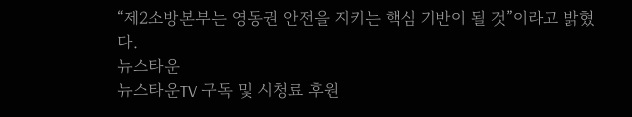“제2소방본부는 영동권 안전을 지키는 핵심 기반이 될 것”이라고 밝혔다.
뉴스타운
뉴스타운TV 구독 및 시청료 후원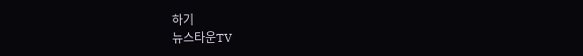하기
뉴스타운TV